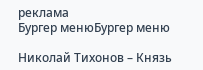реклама
Бургер менюБургер меню

Николай Тихонов – Князь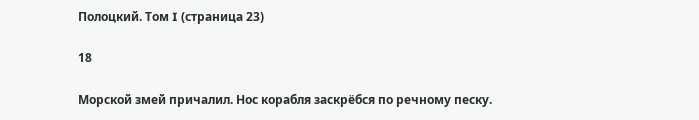Полоцкий. Том I (страница 23)

18

Морской змей причалил. Нос корабля заскрёбся по речному песку.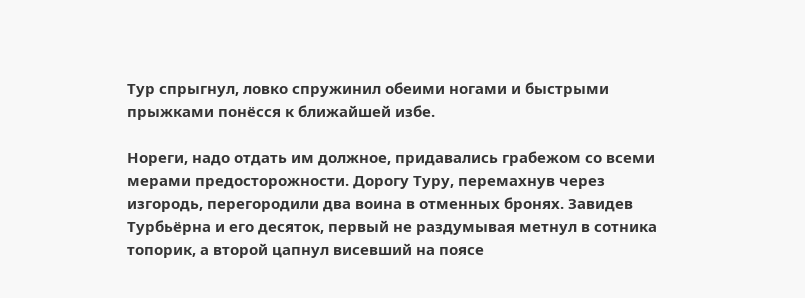Тур спрыгнул, ловко спружинил обеими ногами и быстрыми прыжками понёсся к ближайшей избе.

Нореги, надо отдать им должное, придавались грабежом со всеми мерами предосторожности. Дорогу Туру, перемахнув через изгородь, перегородили два воина в отменных бронях. Завидев Турбьёрна и его десяток, первый не раздумывая метнул в сотника топорик, а второй цапнул висевший на поясе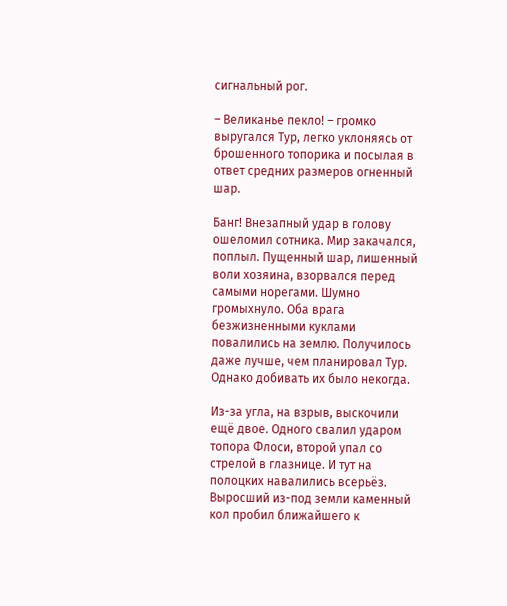сигнальный рог.

– Великанье пекло! – громко выругался Тур, легко уклоняясь от брошенного топорика и посылая в ответ средних размеров огненный шар.

Банг! Внезапный удар в голову ошеломил сотника. Мир закачался, поплыл. Пущенный шар, лишенный воли хозяина, взорвался перед самыми норегами. Шумно громыхнуло. Оба врага безжизненными куклами повалились на землю. Получилось даже лучше, чем планировал Тур. Однако добивать их было некогда.

Из-за угла, на взрыв, выскочили ещё двое. Одного свалил ударом топора Флоси, второй упал со стрелой в глазнице. И тут на полоцких навалились всерьёз. Выросший из-под земли каменный кол пробил ближайшего к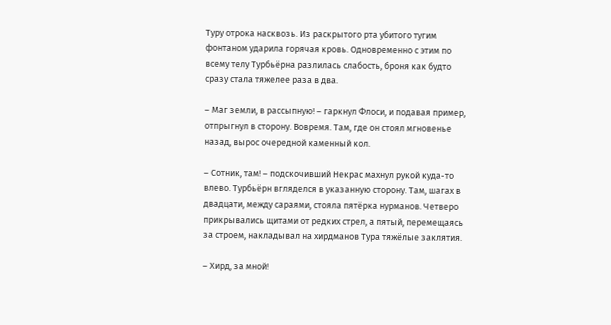Туру отрока насквозь. Из раскрытого рта убитого тугим фонтаном ударила горячая кровь. Одновременно с этим по всему телу Турбьёрна разлилась слабость, броня как будто сразу стала тяжелее раза в два.

– Маг земли, в рассыпную! – гаркнул Флоси, и подавая пример, отпрыгнул в сторону. Вовремя. Там, где он стоял мгновенье назад, вырос очередной каменный кол.

– Сотник, там! – подскочивший Некрас махнул рукой куда-то влево. Турбьёрн вгляделся в указанную сторону. Там, шагах в двадцати, между сараями, стояла пятёрка нурманов. Четверо прикрывались щитами от редких стрел, а пятый, перемещаясь за строем, накладывал на хирдманов Тура тяжёлые заклятия.

– Хирд, за мной!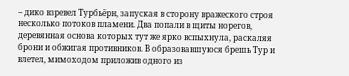– дико взревел Турбьёрн, запуская в сторону вражеского строя несколько потоков пламени. Два попали в щиты норегов, деревянная основа которых тут же ярко вспыхнула, раскаляя брони и обжигая противников. В образовавшуюся брешь Тур и влетел, мимоходом приложив одного из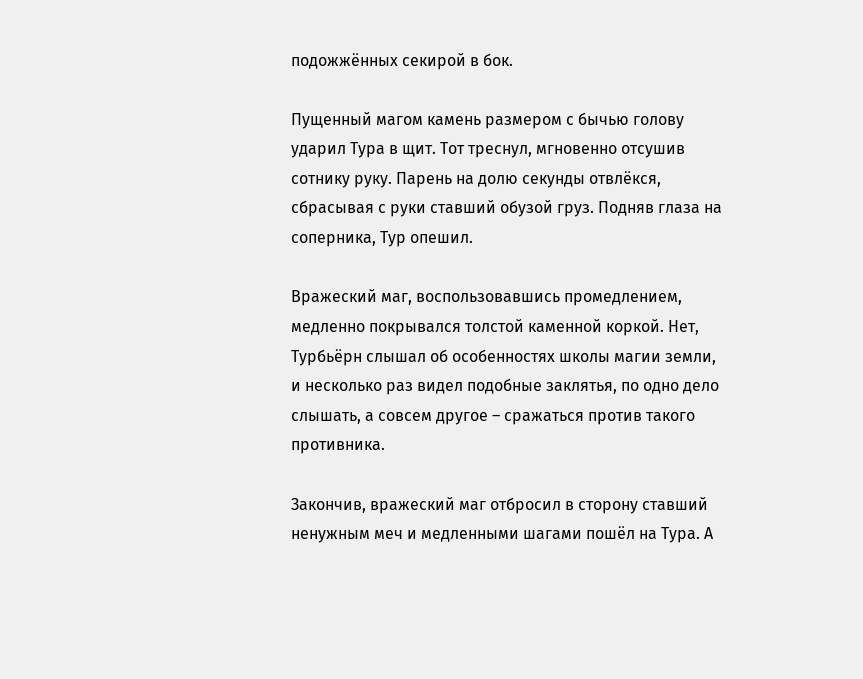подожжённых секирой в бок.

Пущенный магом камень размером с бычью голову ударил Тура в щит. Тот треснул, мгновенно отсушив сотнику руку. Парень на долю секунды отвлёкся, сбрасывая с руки ставший обузой груз. Подняв глаза на соперника, Тур опешил.

Вражеский маг, воспользовавшись промедлением, медленно покрывался толстой каменной коркой. Нет, Турбьёрн слышал об особенностях школы магии земли, и несколько раз видел подобные заклятья, по одно дело слышать, а совсем другое – сражаться против такого противника.

Закончив, вражеский маг отбросил в сторону ставший ненужным меч и медленными шагами пошёл на Тура. А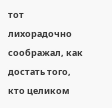тот лихорадочно соображал, как достать того, кто целиком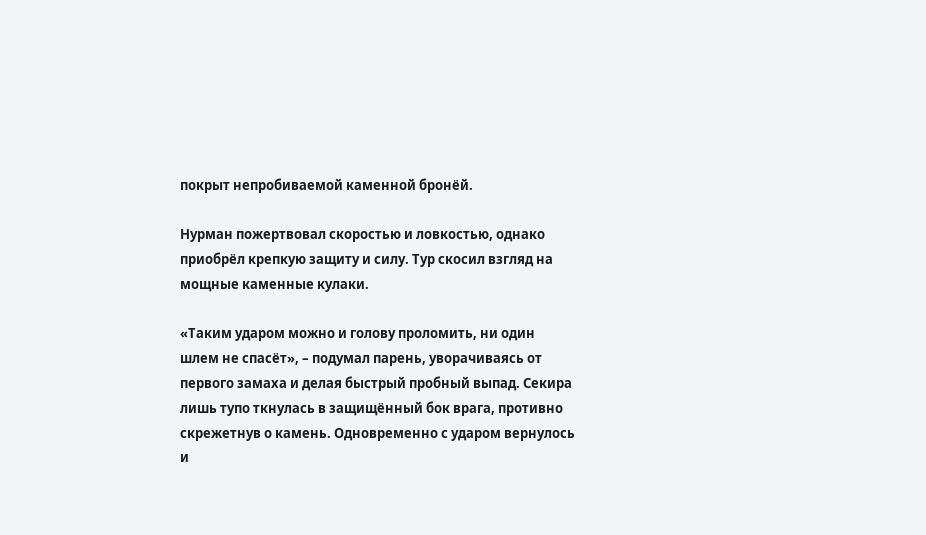покрыт непробиваемой каменной бронёй.

Нурман пожертвовал скоростью и ловкостью, однако приобрёл крепкую защиту и силу. Тур скосил взгляд на мощные каменные кулаки.

«Таким ударом можно и голову проломить, ни один шлем не спасёт», – подумал парень, уворачиваясь от первого замаха и делая быстрый пробный выпад. Секира лишь тупо ткнулась в защищённый бок врага, противно скрежетнув о камень. Одновременно с ударом вернулось и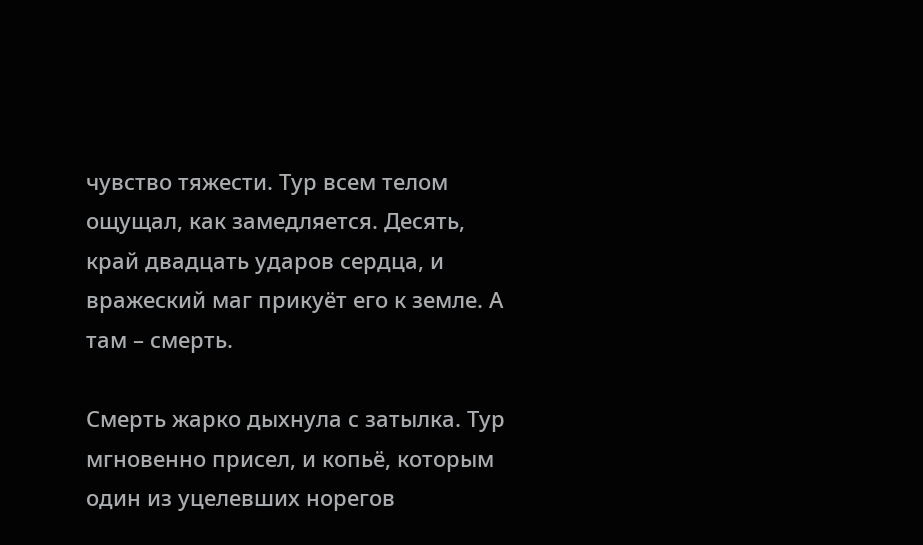чувство тяжести. Тур всем телом ощущал, как замедляется. Десять, край двадцать ударов сердца, и вражеский маг прикуёт его к земле. А там – смерть.

Смерть жарко дыхнула с затылка. Тур мгновенно присел, и копьё, которым один из уцелевших норегов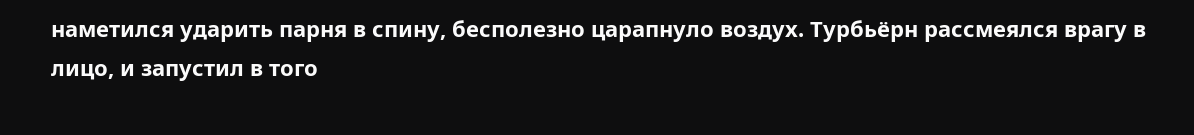наметился ударить парня в спину, бесполезно царапнуло воздух. Турбьёрн рассмеялся врагу в лицо, и запустил в того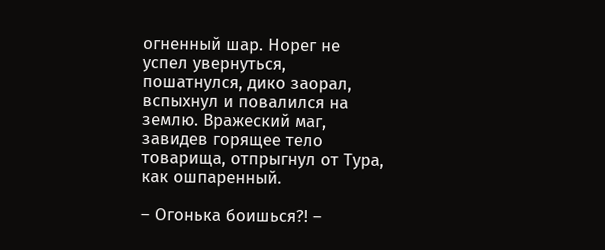огненный шар. Норег не успел увернуться, пошатнулся, дико заорал, вспыхнул и повалился на землю. Вражеский маг, завидев горящее тело товарища, отпрыгнул от Тура, как ошпаренный.

– Огонька боишься?! –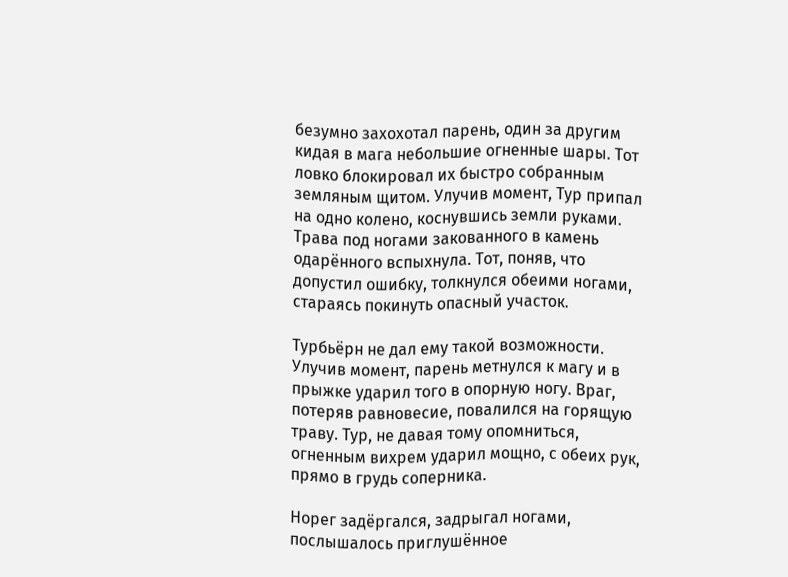безумно захохотал парень, один за другим кидая в мага небольшие огненные шары. Тот ловко блокировал их быстро собранным земляным щитом. Улучив момент, Тур припал на одно колено, коснувшись земли руками. Трава под ногами закованного в камень одарённого вспыхнула. Тот, поняв, что допустил ошибку, толкнулся обеими ногами, стараясь покинуть опасный участок.

Турбьёрн не дал ему такой возможности. Улучив момент, парень метнулся к магу и в прыжке ударил того в опорную ногу. Враг, потеряв равновесие, повалился на горящую траву. Тур, не давая тому опомниться, огненным вихрем ударил мощно, с обеих рук, прямо в грудь соперника.

Норег задёргался, задрыгал ногами, послышалось приглушённое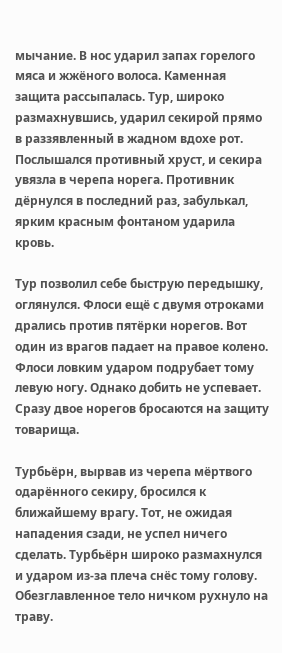мычание. В нос ударил запах горелого мяса и жжёного волоса. Каменная защита рассыпалась. Тур, широко размахнувшись, ударил секирой прямо в раззявленный в жадном вдохе рот. Послышался противный хруст, и секира увязла в черепа норега. Противник дёрнулся в последний раз, забулькал, ярким красным фонтаном ударила кровь.

Тур позволил себе быструю передышку, оглянулся. Флоси ещё с двумя отроками дрались против пятёрки норегов. Вот один из врагов падает на правое колено. Флоси ловким ударом подрубает тому левую ногу. Однако добить не успевает. Сразу двое норегов бросаются на защиту товарища.

Турбьёрн, вырвав из черепа мёртвого одарённого секиру, бросился к ближайшему врагу. Тот, не ожидая нападения сзади, не успел ничего сделать. Турбьёрн широко размахнулся и ударом из-за плеча снёс тому голову. Обезглавленное тело ничком рухнуло на траву.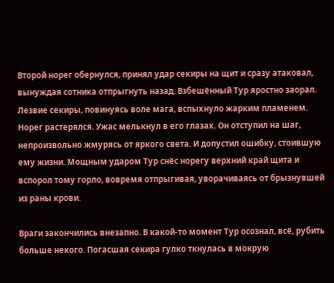Второй норег обернулся, принял удар секиры на щит и сразу атаковал, вынуждая сотника отпрыгнуть назад. Взбешённый Тур яростно заорал. Лезвие секиры, повинуясь воле мага, вспыхнуло жарким пламенем. Норег растерялся. Ужас мелькнул в его глазах. Он отступил на шаг, непроизвольно жмурясь от яркого света. И допустил ошибку, стоившую ему жизни. Мощным ударом Тур снёс норегу верхний край щита и вспорол тому горло, вовремя отпрыгивая, уворачиваясь от брызнувшей из раны крови.

Враги закончились внезапно. В какой-то момент Тур осознал, всё, рубить больше некого. Погасшая секира гулко ткнулась в мокрую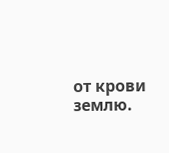от крови землю.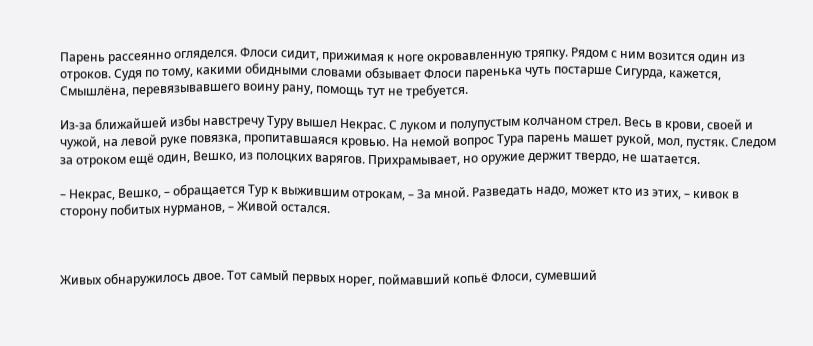Парень рассеянно огляделся. Флоси сидит, прижимая к ноге окровавленную тряпку. Рядом с ним возится один из отроков. Судя по тому, какими обидными словами обзывает Флоси паренька чуть постарше Сигурда, кажется, Смышлёна, перевязывавшего воину рану, помощь тут не требуется.

Из-за ближайшей избы навстречу Туру вышел Некрас. С луком и полупустым колчаном стрел. Весь в крови, своей и чужой, на левой руке повязка, пропитавшаяся кровью. На немой вопрос Тура парень машет рукой, мол, пустяк. Следом за отроком ещё один, Вешко, из полоцких варягов. Прихрамывает, но оружие держит твердо, не шатается.

– Некрас, Вешко, – обращается Тур к выжившим отрокам, – За мной. Разведать надо, может кто из этих, – кивок в сторону побитых нурманов, – Живой остался.



Живых обнаружилось двое. Тот самый первых норег, поймавший копьё Флоси, сумевший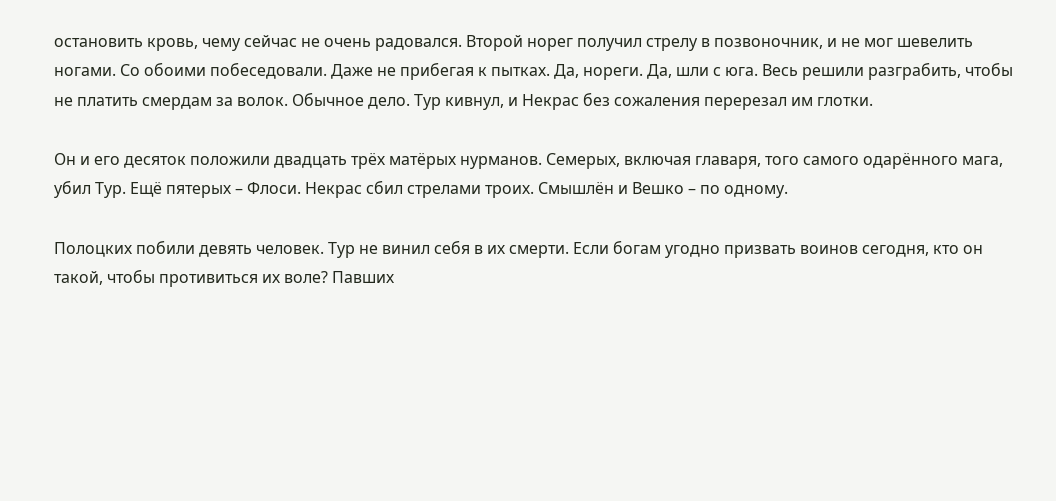остановить кровь, чему сейчас не очень радовался. Второй норег получил стрелу в позвоночник, и не мог шевелить ногами. Со обоими побеседовали. Даже не прибегая к пытках. Да, нореги. Да, шли с юга. Весь решили разграбить, чтобы не платить смердам за волок. Обычное дело. Тур кивнул, и Некрас без сожаления перерезал им глотки.

Он и его десяток положили двадцать трёх матёрых нурманов. Семерых, включая главаря, того самого одарённого мага, убил Тур. Ещё пятерых – Флоси. Некрас сбил стрелами троих. Смышлён и Вешко – по одному.

Полоцких побили девять человек. Тур не винил себя в их смерти. Если богам угодно призвать воинов сегодня, кто он такой, чтобы противиться их воле? Павших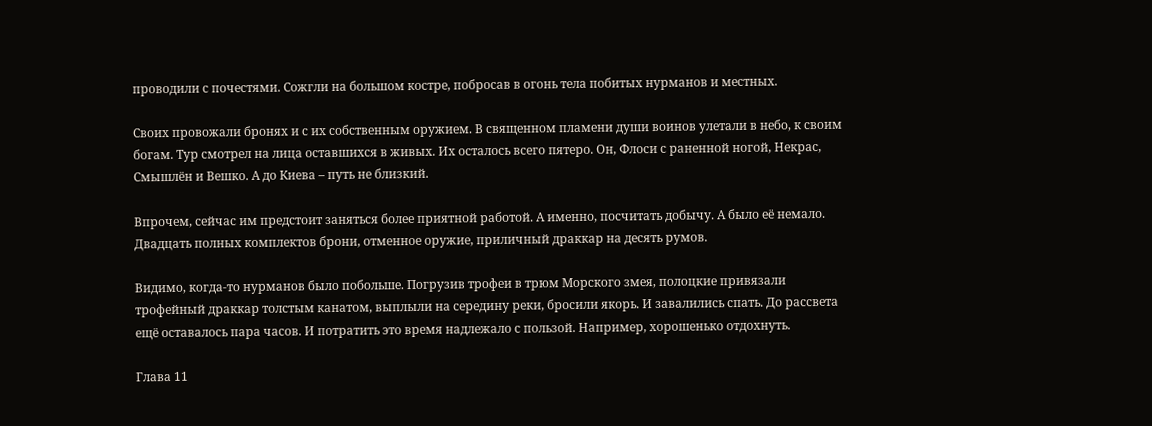проводили с почестями. Сожгли на большом костре, побросав в огонь тела побитых нурманов и местных.

Своих провожали бронях и с их собственным оружием. В священном пламени души воинов улетали в небо, к своим богам. Тур смотрел на лица оставшихся в живых. Их осталось всего пятеро. Он, Флоси с раненной ногой, Некрас, Смышлён и Вешко. А до Киева – путь не близкий.

Впрочем, сейчас им предстоит заняться более приятной работой. А именно, посчитать добычу. А было её немало. Двадцать полных комплектов брони, отменное оружие, приличный драккар на десять румов.

Видимо, когда-то нурманов было побольше. Погрузив трофеи в трюм Морского змея, полоцкие привязали трофейный драккар толстым канатом, выплыли на середину реки, бросили якорь. И завалились спать. До рассвета ещё оставалось пара часов. И потратить это время надлежало с пользой. Например, хорошенько отдохнуть.

Глава 11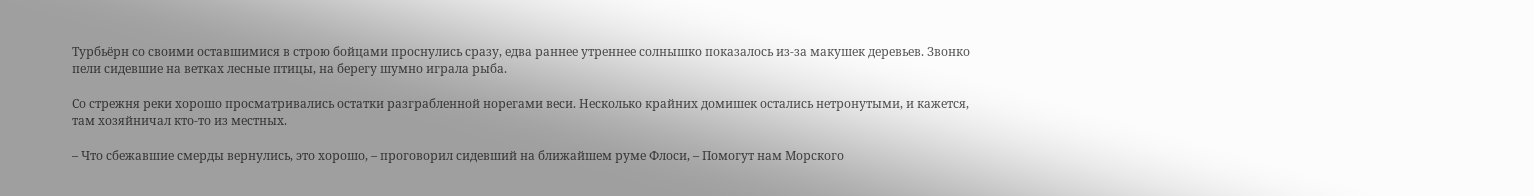Турбьёрн со своими оставшимися в строю бойцами проснулись сразу, едва раннее утреннее солнышко показалось из-за макушек деревьев. Звонко пели сидевшие на ветках лесные птицы, на берегу шумно играла рыба.

Со стрежня реки хорошо просматривались остатки разграбленной норегами веси. Несколько крайних домишек остались нетронутыми, и кажется, там хозяйничал кто-то из местных.

– Что сбежавшие смерды вернулись, это хорошо, – проговорил сидевший на ближайшем руме Флоси, – Помогут нам Морского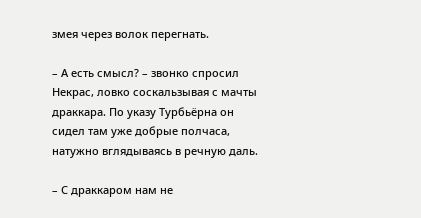змея через волок перегнать.

– А есть смысл? – звонко спросил Некрас, ловко соскальзывая с мачты драккара. По указу Турбьёрна он сидел там уже добрые полчаса, натужно вглядываясь в речную даль.

– С драккаром нам не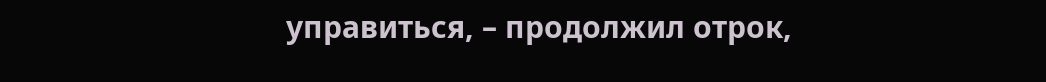управиться, – продолжил отрок,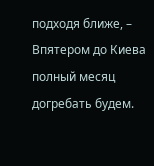подходя ближе, – Впятером до Киева полный месяц догребать будем.